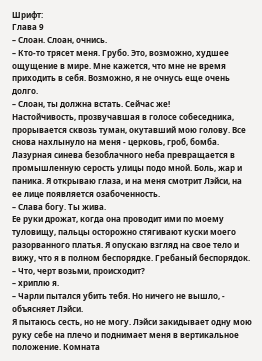Шрифт:
Глава 9
– Слоан. Слоан, очнись.
– Кто-то трясет меня. Грубо. Это, возможно, худшее ощущение в мире. Мне кажется, что мне не время приходить в себя. Возможно, я не очнусь еще очень долго.
– Слоан, ты должна встать. Сейчас же!
Настойчивость, прозвучавшая в голосе собеседника, прорывается сквозь туман, окутавший мою голову. Все снова нахлынуло на меня - церковь, гроб, бомба. Лазурная синева безоблачного неба превращается в промышленную серость улицы подо мной. Боль, жар и паника. Я открываю глаза, и на меня смотрит Лэйси, на ее лице появляется озабоченность.
– Слава богу. Ты жива.
Ее руки дрожат, когда она проводит ими по моему туловищу, пальцы осторожно стягивают куски моего разорванного платья. Я опускаю взгляд на свое тело и вижу, что я в полном беспорядке. Гребаный беспорядок.
– Что, черт возьми, происходит?
– хриплю я.
– Чарли пытался убить тебя. Но ничего не вышло, - объясняет Лэйси.
Я пытаюсь сесть, но не могу. Лэйси закидывает одну мою руку себе на плечо и поднимает меня в вертикальное положение. Комната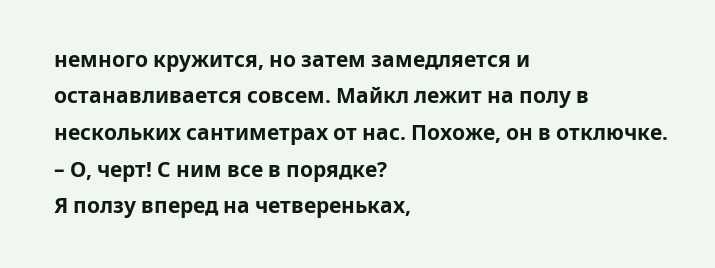немного кружится, но затем замедляется и останавливается совсем. Майкл лежит на полу в нескольких сантиметрах от нас. Похоже, он в отключке.
– О, черт! С ним все в порядке?
Я ползу вперед на четвереньках,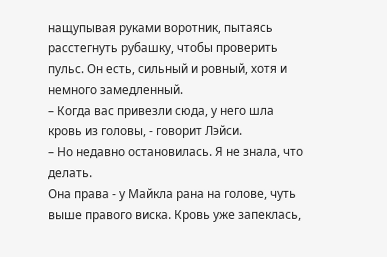нащупывая руками воротник, пытаясь расстегнуть рубашку, чтобы проверить пульс. Он есть, сильный и ровный, хотя и немного замедленный.
– Когда вас привезли сюда, у него шла кровь из головы, - говорит Лэйси.
– Но недавно остановилась. Я не знала, что делать.
Она права - у Майкла рана на голове, чуть выше правого виска. Кровь уже запеклась,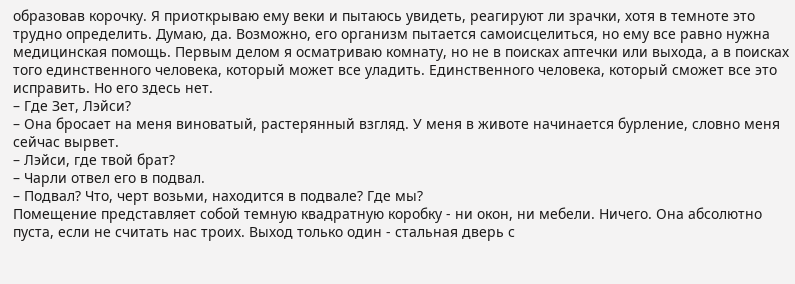образовав корочку. Я приоткрываю ему веки и пытаюсь увидеть, реагируют ли зрачки, хотя в темноте это трудно определить. Думаю, да. Возможно, его организм пытается самоисцелиться, но ему все равно нужна медицинская помощь. Первым делом я осматриваю комнату, но не в поисках аптечки или выхода, а в поисках того единственного человека, который может все уладить. Единственного человека, который сможет все это исправить. Но его здесь нет.
– Где Зет, Лэйси?
– Она бросает на меня виноватый, растерянный взгляд. У меня в животе начинается бурление, словно меня сейчас вырвет.
– Лэйси, где твой брат?
– Чарли отвел его в подвал.
– Подвал? Что, черт возьми, находится в подвале? Где мы?
Помещение представляет собой темную квадратную коробку - ни окон, ни мебели. Ничего. Она абсолютно пуста, если не считать нас троих. Выход только один - стальная дверь с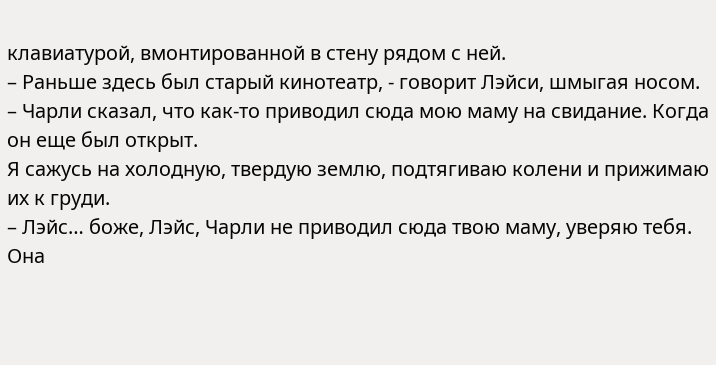клавиатурой, вмонтированной в стену рядом с ней.
– Раньше здесь был старый кинотеатр, - говорит Лэйси, шмыгая носом.
– Чарли сказал, что как-то приводил сюда мою маму на свидание. Когда он еще был открыт.
Я сажусь на холодную, твердую землю, подтягиваю колени и прижимаю их к груди.
– Лэйс… боже, Лэйс, Чарли не приводил сюда твою маму, уверяю тебя.
Она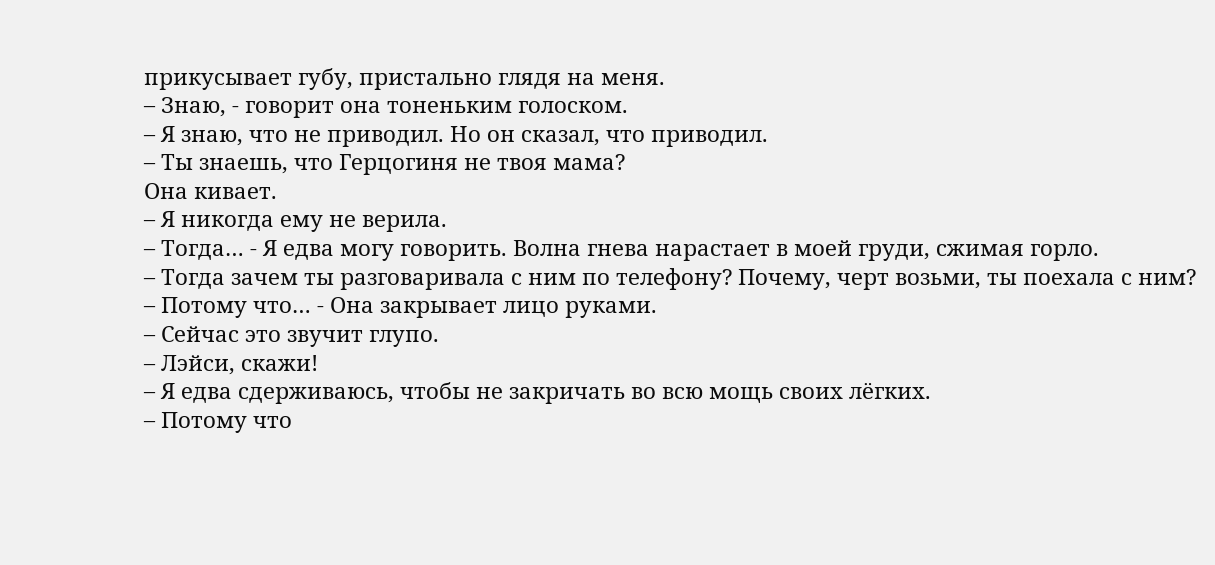прикусывает губу, пристально глядя на меня.
– Знаю, - говорит она тоненьким голоском.
– Я знаю, что не приводил. Но он сказал, что приводил.
– Ты знаешь, что Герцогиня не твоя мама?
Она кивает.
– Я никогда ему не верила.
– Тогда… - Я едва могу говорить. Волна гнева нарастает в моей груди, сжимая горло.
– Тогда зачем ты разговаривала с ним по телефону? Почему, черт возьми, ты поехала с ним?
– Потому что… - Она закрывает лицо руками.
– Сейчас это звучит глупо.
– Лэйси, скажи!
– Я едва сдерживаюсь, чтобы не закричать во всю мощь своих лёгких.
– Потому что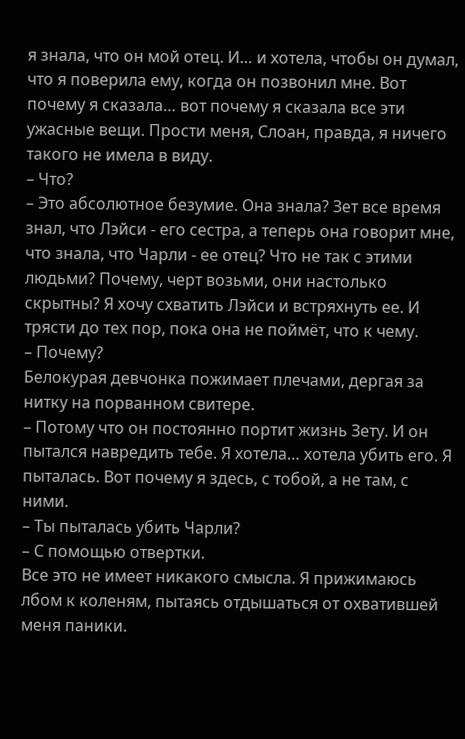я знала, что он мой отец. И… и хотела, чтобы он думал, что я поверила ему, когда он позвонил мне. Вот почему я сказала… вот почему я сказала все эти ужасные вещи. Прости меня, Слоан, правда, я ничего такого не имела в виду.
– Что?
– Это абсолютное безумие. Она знала? Зет все время знал, что Лэйси - его сестра, а теперь она говорит мне, что знала, что Чарли - ее отец? Что не так с этими людьми? Почему, черт возьми, они настолько скрытны? Я хочу схватить Лэйси и встряхнуть ее. И трясти до тех пор, пока она не поймёт, что к чему.
– Почему?
Белокурая девчонка пожимает плечами, дергая за нитку на порванном свитере.
– Потому что он постоянно портит жизнь Зету. И он пытался навредить тебе. Я хотела… хотела убить его. Я пыталась. Вот почему я здесь, с тобой, а не там, с ними.
– Ты пыталась убить Чарли?
– С помощью отвертки.
Все это не имеет никакого смысла. Я прижимаюсь лбом к коленям, пытаясь отдышаться от охватившей меня паники.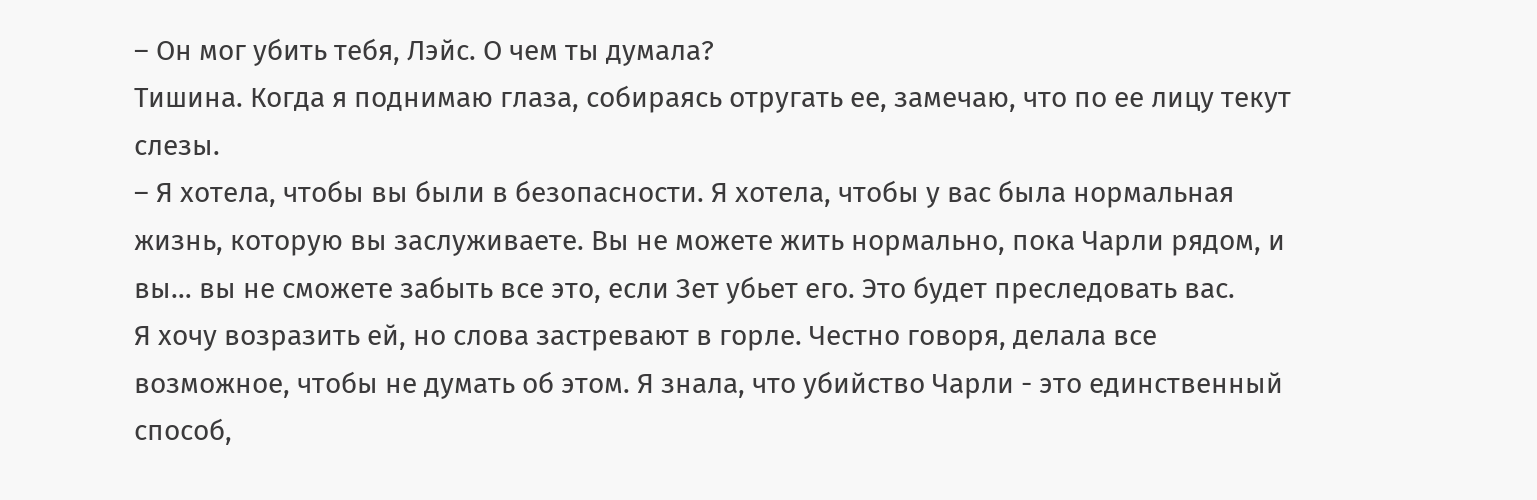– Он мог убить тебя, Лэйс. О чем ты думала?
Тишина. Когда я поднимаю глаза, собираясь отругать ее, замечаю, что по ее лицу текут слезы.
– Я хотела, чтобы вы были в безопасности. Я хотела, чтобы у вас была нормальная жизнь, которую вы заслуживаете. Вы не можете жить нормально, пока Чарли рядом, и вы… вы не сможете забыть все это, если Зет убьет его. Это будет преследовать вас.
Я хочу возразить ей, но слова застревают в горле. Честно говоря, делала все возможное, чтобы не думать об этом. Я знала, что убийство Чарли - это единственный способ,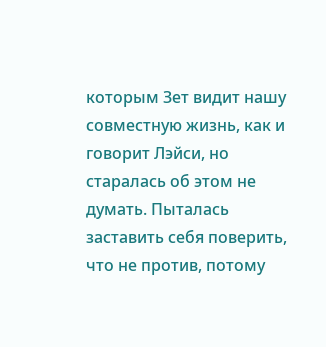которым Зет видит нашу совместную жизнь, как и говорит Лэйси, но старалась об этом не думать. Пыталась заставить себя поверить, что не против, потому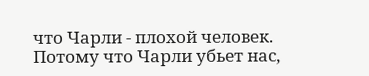что Чарли - плохой человек. Потому что Чарли убьет нас,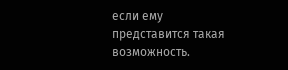если ему представится такая возможность.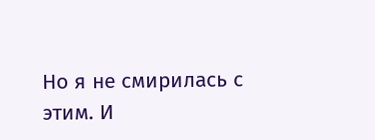Но я не смирилась с этим. И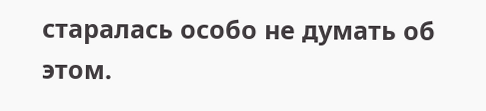старалась особо не думать об этом.